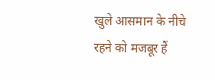खुले आसमान के नीचे रहने को मजबूर हैं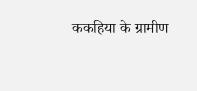ककहिया के ग्रामीण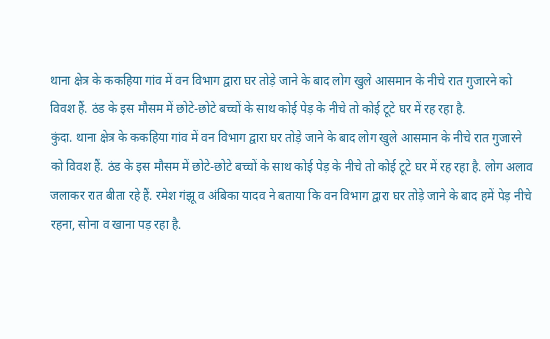थाना क्षेत्र के ककहिया गांव में वन विभाग द्वारा घर तोड़े जाने के बाद लोग खुले आसमान के नीचे रात गुजारने को विवश हैं. ठंड के इस मौसम में छोटे-छोटे बच्चों के साथ कोई पेड़ के नीचे तो कोई टूटे घर में रह रहा है.
कुंदा. थाना क्षेत्र के ककहिया गांव में वन विभाग द्वारा घर तोड़े जाने के बाद लोग खुले आसमान के नीचे रात गुजारने को विवश हैं. ठंड के इस मौसम में छोटे-छोटे बच्चों के साथ कोई पेड़ के नीचे तो कोई टूटे घर में रह रहा है. लोग अलाव जलाकर रात बीता रहे हैं. रमेश गंझू व अंबिका यादव ने बताया कि वन विभाग द्वारा घर तोड़े जाने के बाद हमें पेड़ नीचे रहना, सोना व खाना पड़ रहा है.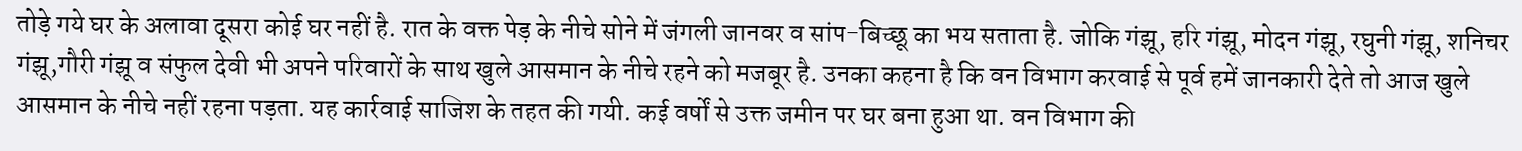तोड़े गये घर के अलावा दूसरा कोई घर नहीं है. रात के वक्त पेड़ के नीचे सोने में जंगली जानवर व सांप-बिच्छू का भय सताता है. जोकि गंझू, हरि गंझू, मोदन गंझू, रघुनी गंझू, शनिचर गंझू,गौरी गंझू व संफुल देवी भी अपने परिवारों के साथ खुले आसमान के नीचे रहने को मजबूर है. उनका कहना है कि वन विभाग करवाई से पूर्व हमें जानकारी देते तो आज खुले आसमान के नीचे नहीं रहना पड़ता. यह कार्रवाई साजिश के तहत की गयी. कई वर्षों से उक्त जमीन पर घर बना हुआ था. वन विभाग की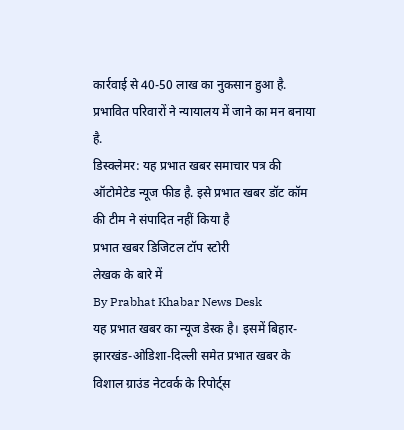कार्रवाई से 40-50 लाख का नुकसान हुआ है. प्रभावित परिवारों ने न्यायालय में जाने का मन बनाया है.
डिस्क्लेमर: यह प्रभात खबर समाचार पत्र की ऑटोमेटेड न्यूज फीड है. इसे प्रभात खबर डॉट कॉम की टीम ने संपादित नहीं किया है
प्रभात खबर डिजिटल टॉप स्टोरी
लेखक के बारे में
By Prabhat Khabar News Desk
यह प्रभात खबर का न्यूज डेस्क है। इसमें बिहार-झारखंड-ओडिशा-दिल्ली समेत प्रभात खबर के विशाल ग्राउंड नेटवर्क के रिपोर्ट्स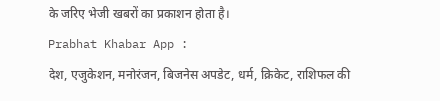के जरिए भेजी खबरों का प्रकाशन होता है।
Prabhat Khabar App :
देश, एजुकेशन, मनोरंजन, बिजनेस अपडेट, धर्म, क्रिकेट, राशिफल की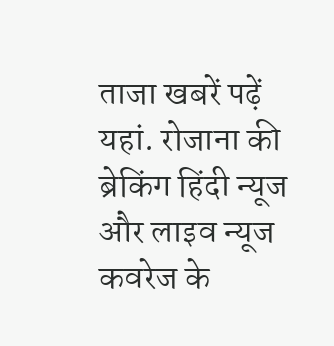ताजा खबरें पढ़ें यहां. रोजाना की ब्रेकिंग हिंदी न्यूज और लाइव न्यूज कवरेज के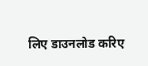लिए डाउनलोड करिए